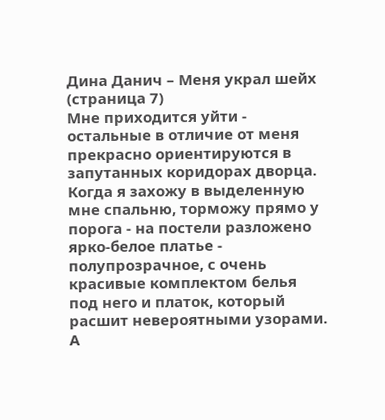Дина Данич – Меня украл шейх (страница 7)
Мне приходится уйти - остальные в отличие от меня прекрасно ориентируются в запутанных коридорах дворца.
Когда я захожу в выделенную мне спальню, торможу прямо у порога - на постели разложено ярко-белое платье - полупрозрачное, с очень красивые комплектом белья под него и платок, который расшит невероятными узорами. А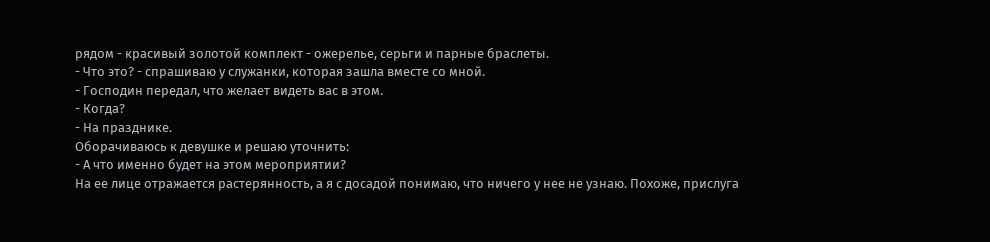рядом - красивый золотой комплект - ожерелье, серьги и парные браслеты.
- Что это? - спрашиваю у служанки, которая зашла вместе со мной.
- Господин передал, что желает видеть вас в этом.
- Когда?
- На празднике.
Оборачиваюсь к девушке и решаю уточнить:
- А что именно будет на этом мероприятии?
На ее лице отражается растерянность, а я с досадой понимаю, что ничего у нее не узнаю. Похоже, прислуга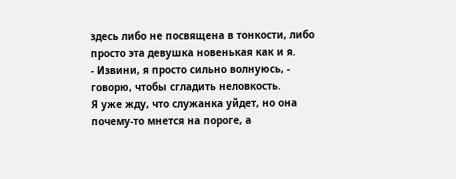здесь либо не посвящена в тонкости, либо просто эта девушка новенькая как и я.
- Извини, я просто сильно волнуюсь, - говорю, чтобы сгладить неловкость.
Я уже жду, что служанка уйдет, но она почему-то мнется на пороге, а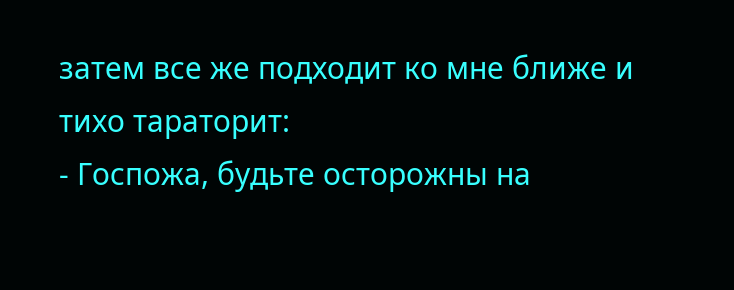затем все же подходит ко мне ближе и тихо тараторит:
- Госпожа, будьте осторожны на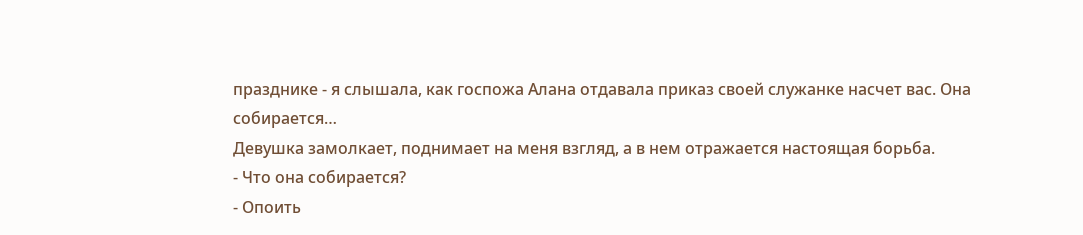празднике - я слышала, как госпожа Алана отдавала приказ своей служанке насчет вас. Она собирается…
Девушка замолкает, поднимает на меня взгляд, а в нем отражается настоящая борьба.
- Что она собирается?
- Опоить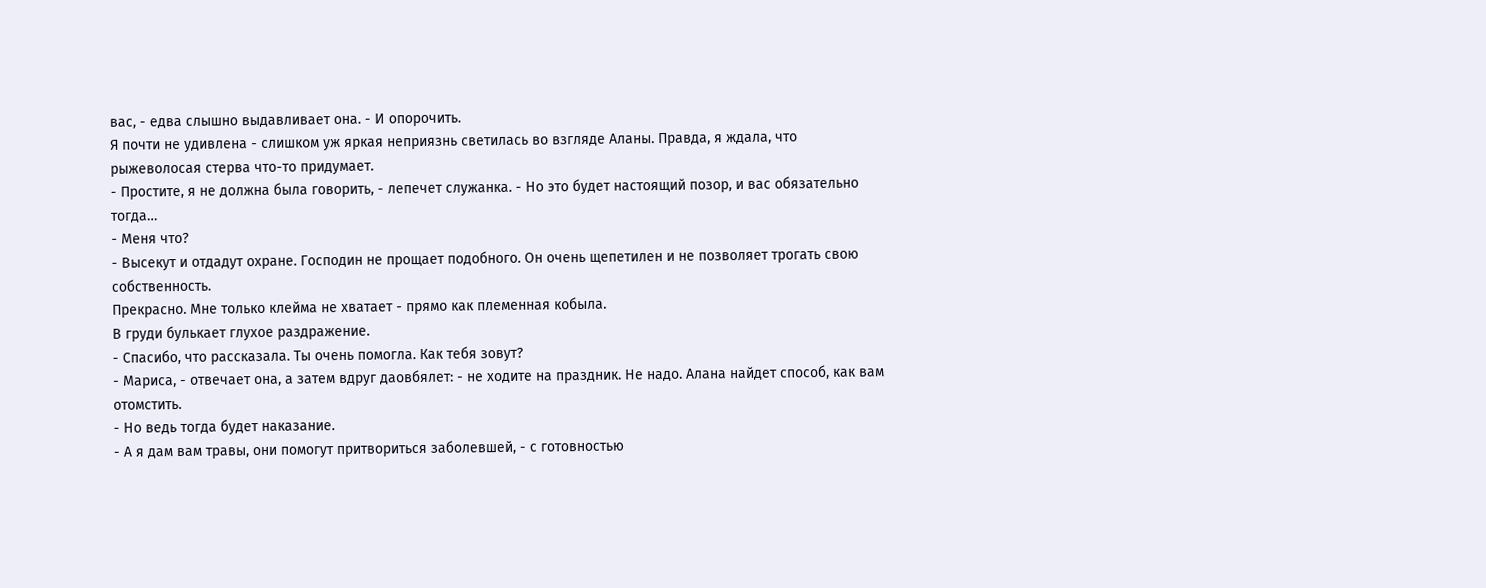вас, - едва слышно выдавливает она. - И опорочить.
Я почти не удивлена - слишком уж яркая неприязнь светилась во взгляде Аланы. Правда, я ждала, что рыжеволосая стерва что-то придумает.
- Простите, я не должна была говорить, - лепечет служанка. - Но это будет настоящий позор, и вас обязательно тогда…
- Меня что?
- Высекут и отдадут охране. Господин не прощает подобного. Он очень щепетилен и не позволяет трогать свою собственность.
Прекрасно. Мне только клейма не хватает - прямо как племенная кобыла.
В груди булькает глухое раздражение.
- Спасибо, что рассказала. Ты очень помогла. Как тебя зовут?
- Мариса, - отвечает она, а затем вдруг даовбялет: - не ходите на праздник. Не надо. Алана найдет способ, как вам отомстить.
- Но ведь тогда будет наказание.
- А я дам вам травы, они помогут притвориться заболевшей, - с готовностью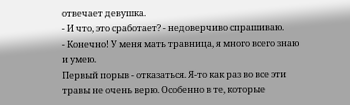отвечает девушка.
- И что, это сработает? - недоверчиво спрашиваю.
- Конечно! У меня мать травница, я много всего знаю и умею.
Первый порыв - отказаться. Я-то как раз во все эти травы не очень верю. Особенно в те, которые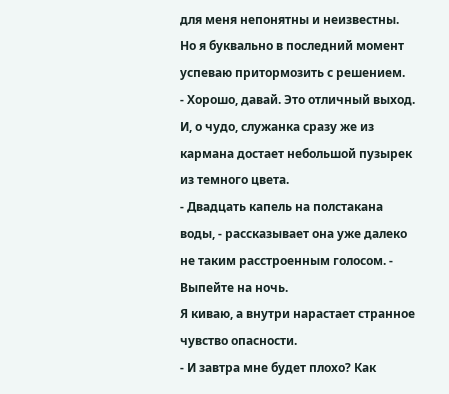для меня непонятны и неизвестны. Но я буквально в последний момент успеваю притормозить с решением.
- Хорошо, давай. Это отличный выход.
И, о чудо, служанка сразу же из кармана достает небольшой пузырек из темного цвета.
- Двадцать капель на полстакана воды, - рассказывает она уже далеко не таким расстроенным голосом. - Выпейте на ночь.
Я киваю, а внутри нарастает странное чувство опасности.
- И завтра мне будет плохо? Как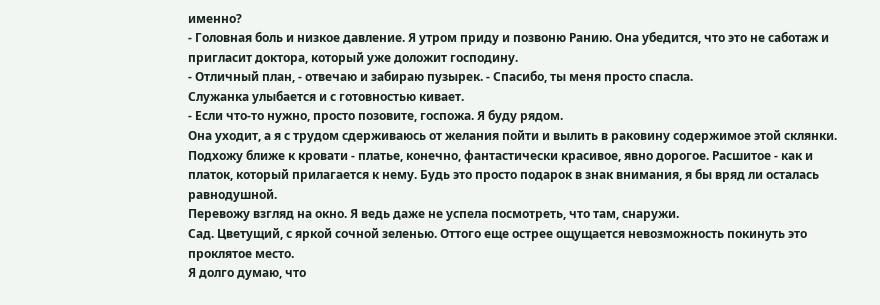именно?
- Головная боль и низкое давление. Я утром приду и позвоню Ранию. Она убедится, что это не саботаж и пригласит доктора, который уже доложит господину.
- Отличный план, - отвечаю и забираю пузырек. - Спасибо, ты меня просто спасла.
Служанка улыбается и с готовностью кивает.
- Если что-то нужно, просто позовите, госпожа. Я буду рядом.
Она уходит, а я с трудом сдерживаюсь от желания пойти и вылить в раковину содержимое этой склянки.
Подхожу ближе к кровати - платье, конечно, фантастически красивое, явно дорогое. Расшитое - как и платок, который прилагается к нему. Будь это просто подарок в знак внимания, я бы вряд ли осталась равнодушной.
Перевожу взгляд на окно. Я ведь даже не успела посмотреть, что там, снаружи.
Сад. Цветущий, с яркой сочной зеленью. Оттого еще острее ощущается невозможность покинуть это проклятое место.
Я долго думаю, что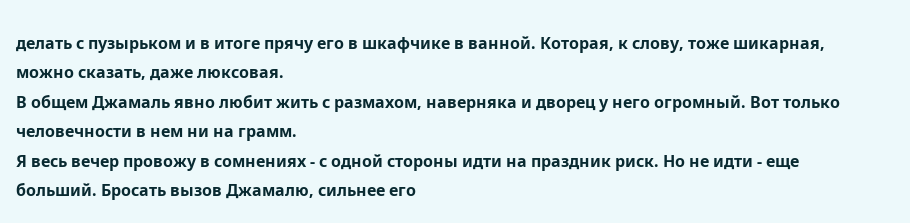делать с пузырьком и в итоге прячу его в шкафчике в ванной. Которая, к слову, тоже шикарная, можно сказать, даже люксовая.
В общем Джамаль явно любит жить с размахом, наверняка и дворец у него огромный. Вот только человечности в нем ни на грамм.
Я весь вечер провожу в сомнениях - с одной стороны идти на праздник риск. Но не идти - еще больший. Бросать вызов Джамалю, сильнее его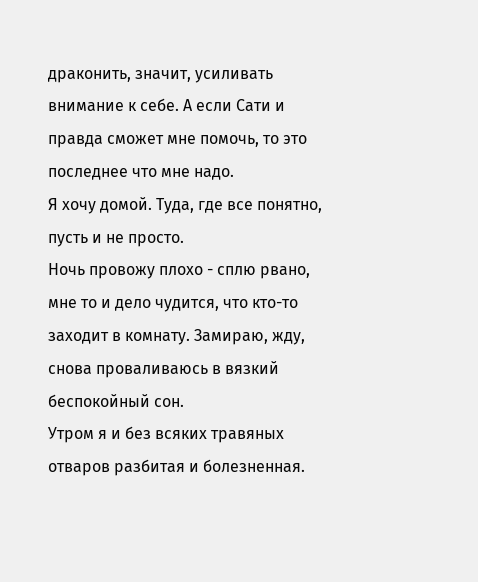драконить, значит, усиливать внимание к себе. А если Сати и правда сможет мне помочь, то это последнее что мне надо.
Я хочу домой. Туда, где все понятно, пусть и не просто.
Ночь провожу плохо - сплю рвано, мне то и дело чудится, что кто-то заходит в комнату. Замираю, жду, снова проваливаюсь в вязкий беспокойный сон.
Утром я и без всяких травяных отваров разбитая и болезненная.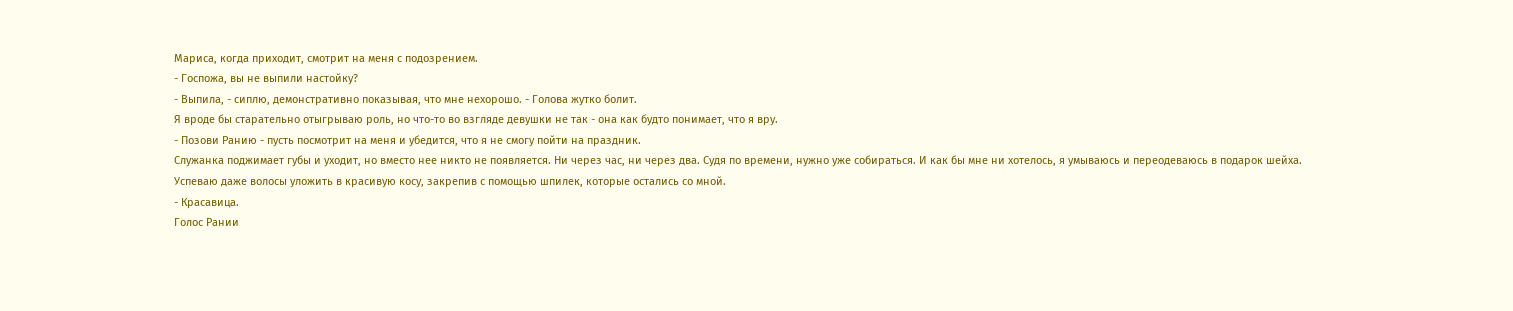Мариса, когда приходит, смотрит на меня с подозрением.
- Госпожа, вы не выпили настойку?
- Выпила, - сиплю, демонстративно показывая, что мне нехорошо. - Голова жутко болит.
Я вроде бы старательно отыгрываю роль, но что-то во взгляде девушки не так - она как будто понимает, что я вру.
- Позови Ранию - пусть посмотрит на меня и убедится, что я не смогу пойти на праздник.
Служанка поджимает губы и уходит, но вместо нее никто не появляется. Ни через час, ни через два. Судя по времени, нужно уже собираться. И как бы мне ни хотелось, я умываюсь и переодеваюсь в подарок шейха.
Успеваю даже волосы уложить в красивую косу, закрепив с помощью шпилек, которые остались со мной.
- Красавица.
Голос Рании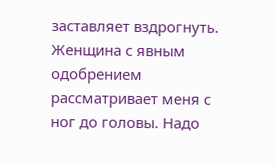заставляет вздрогнуть. Женщина с явным одобрением рассматривает меня с ног до головы. Надо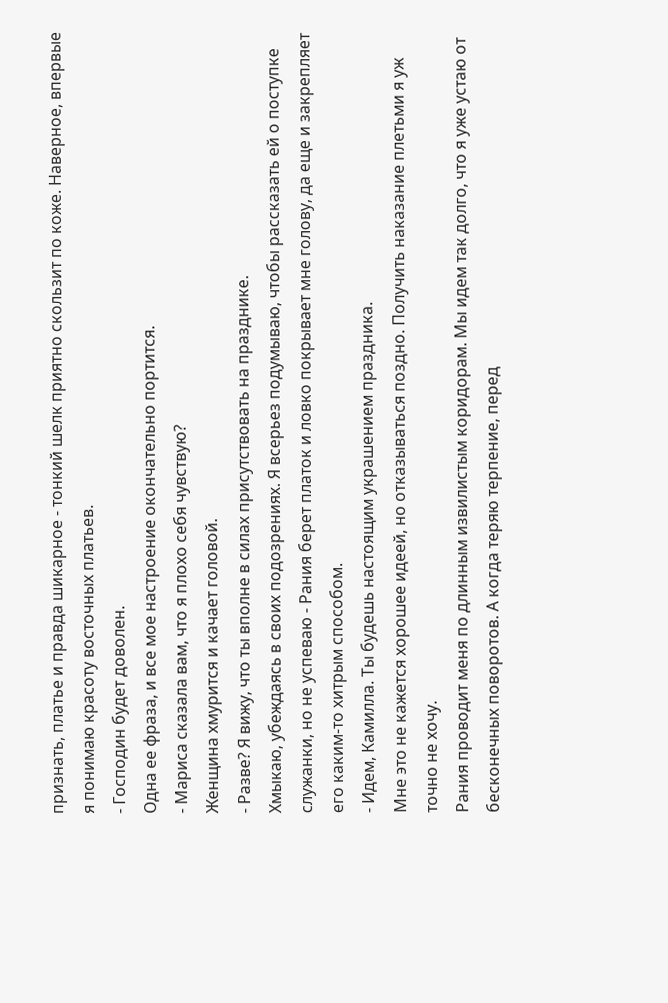признать, платье и правда шикарное - тонкий шелк приятно скользит по коже. Наверное, впервые я понимаю красоту восточных платьев.
- Господин будет доволен.
Одна ее фраза, и все мое настроение окончательно портится.
- Мариса сказала вам, что я плохо себя чувствую?
Женщина хмурится и качает головой.
- Разве? Я вижу, что ты вполне в силах присутствовать на празднике.
Хмыкаю, убеждаясь в своих подозрениях. Я всерьез подумываю, чтобы рассказать ей о поступке служанки, но не успеваю - Рания берет платок и ловко покрывает мне голову, да еще и закрепляет его каким-то хитрым способом.
- Идем, Камилла. Ты будешь настоящим украшением праздника.
Мне это не кажется хорошее идеей, но отказываться поздно. Получить наказание плетьми я уж точно не хочу.
Рания проводит меня по длинным извилистым коридорам. Мы идем так долго, что я уже устаю от бесконечных поворотов. А когда теряю терпение, перед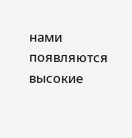нами появляются высокие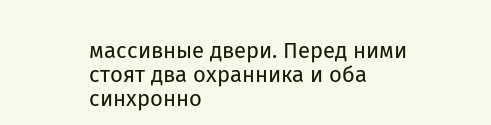массивные двери. Перед ними стоят два охранника и оба синхронно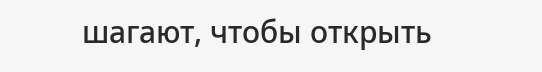шагают, чтобы открыть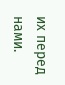их перед нами.